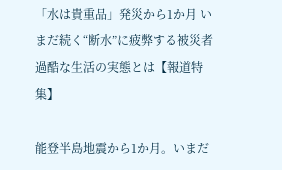「水は貴重品」発災から1か月 いまだ続く“断水”に疲弊する被災者 過酷な生活の実態とは【報道特集】

能登半島地震から1か月。いまだ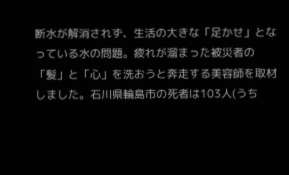断水が解消されず、生活の大きな「足かせ」となっている水の問題。疲れが溜まった被災者の「髪」と「心」を洗おうと奔走する美容師を取材しました。石川県輪島市の死者は103人(うち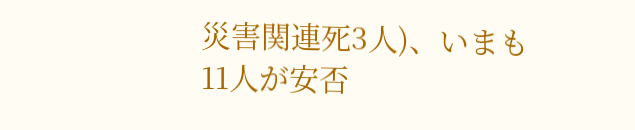災害関連死3人)、いまも11人が安否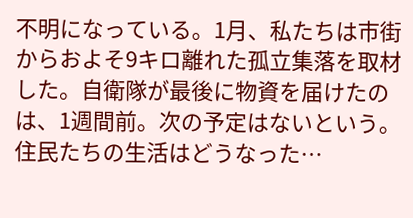不明になっている。1月、私たちは市街からおよそ9キロ離れた孤立集落を取材した。自衛隊が最後に物資を届けたのは、1週間前。次の予定はないという。住民たちの生活はどうなった…